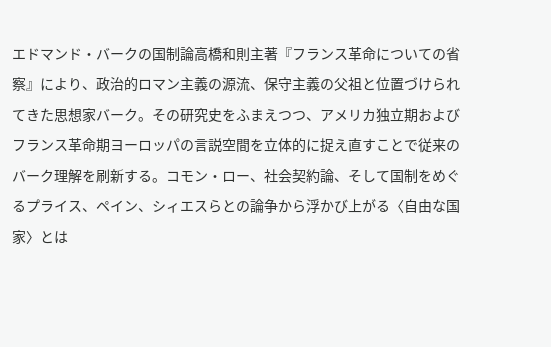エドマンド・バークの国制論高橋和則主著『フランス革命についての省察』により、政治的ロマン主義の源流、保守主義の父祖と位置づけられてきた思想家バーク。その研究史をふまえつつ、アメリカ独立期およびフランス革命期ヨーロッパの言説空間を立体的に捉え直すことで従来のバーク理解を刷新する。コモン・ロー、社会契約論、そして国制をめぐるプライス、ペイン、シィエスらとの論争から浮かび上がる〈自由な国家〉とは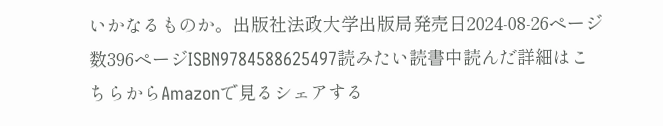いかなるものか。出版社法政大学出版局発売日2024-08-26ページ数396ページISBN9784588625497読みたい読書中読んだ詳細はこちらからAmazonで見るシェアする